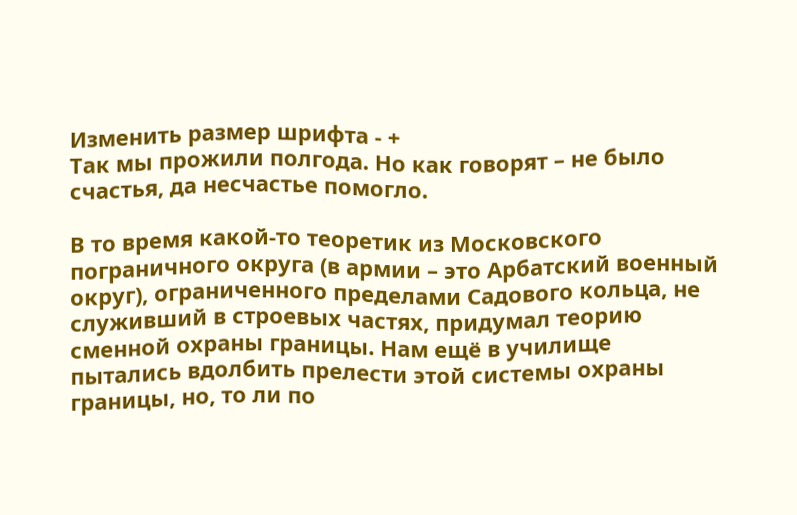Изменить размер шрифта - +
Так мы прожили полгода. Но как говорят – не было счастья, да несчастье помогло.

В то время какой-то теоретик из Московского пограничного округа (в армии – это Арбатский военный округ), ограниченного пределами Садового кольца, не служивший в строевых частях, придумал теорию сменной охраны границы. Нам ещё в училище пытались вдолбить прелести этой системы охраны границы, но, то ли по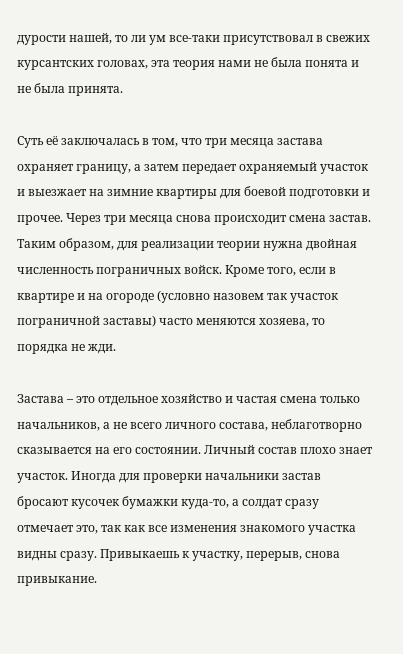дурости нашей, то ли ум все-таки присутствовал в свежих курсантских головах, эта теория нами не была понята и не была принята.

Суть её заключалась в том, что три месяца застава охраняет границу, а затем передает охраняемый участок и выезжает на зимние квартиры для боевой подготовки и прочее. Через три месяца снова происходит смена застав. Таким образом, для реализации теории нужна двойная численность пограничных войск. Кроме того, если в квартире и на огороде (условно назовем так участок пограничной заставы) часто меняются хозяева, то порядка не жди.

Застава – это отдельное хозяйство и частая смена только начальников, а не всего личного состава, неблаготворно сказывается на его состоянии. Личный состав плохо знает участок. Иногда для проверки начальники застав бросают кусочек бумажки куда-то, а солдат сразу отмечает это, так как все изменения знакомого участка видны сразу. Привыкаешь к участку, перерыв, снова привыкание.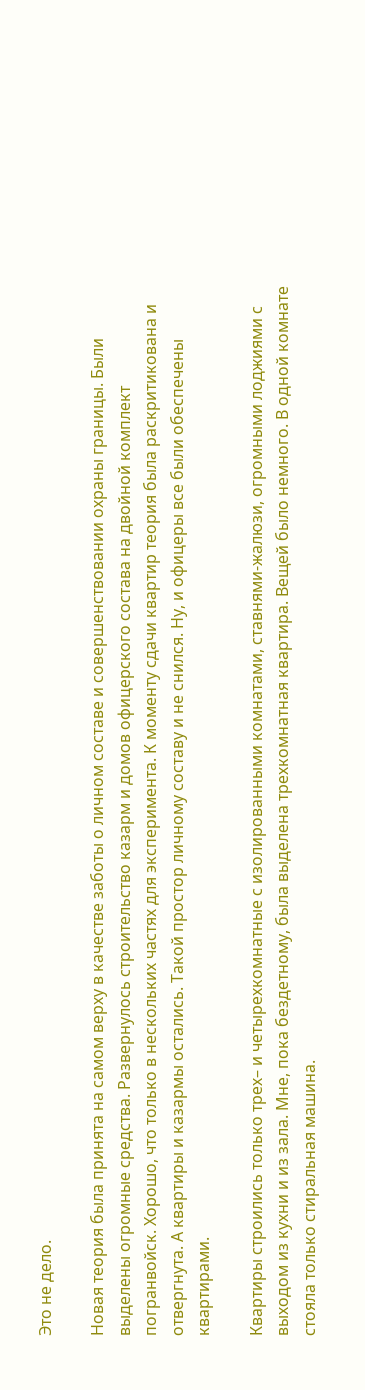Это не дело.

Новая теория была принята на самом верху в качестве заботы о личном составе и совершенствовании охраны границы. Были выделены огромные средства. Развернулось строительство казарм и домов офицерского состава на двойной комплект погранвойск. Хорошо, что только в нескольких частях для эксперимента. К моменту сдачи квартир теория была раскритикована и отвергнута. А квартиры и казармы остались. Такой простор личному составу и не снился. Ну, и офицеры все были обеспечены квартирами.

Квартиры строились только трех– и четырехкомнатные с изолированными комнатами, ставнями-жалюзи, огромными лоджиями с выходом из кухни и из зала. Мне, пока бездетному, была выделена трехкомнатная квартира. Вещей было немного. В одной комнате стояла только стиральная машина.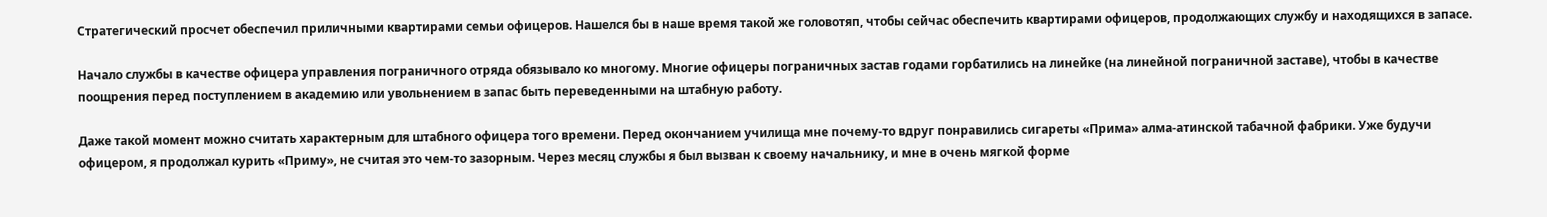Стратегический просчет обеспечил приличными квартирами семьи офицеров. Нашелся бы в наше время такой же головотяп, чтобы сейчас обеспечить квартирами офицеров, продолжающих службу и находящихся в запасе.

Начало службы в качестве офицера управления пограничного отряда обязывало ко многому. Многие офицеры пограничных застав годами горбатились на линейке (на линейной пограничной заставе), чтобы в качестве поощрения перед поступлением в академию или увольнением в запас быть переведенными на штабную работу.

Даже такой момент можно считать характерным для штабного офицера того времени. Перед окончанием училища мне почему-то вдруг понравились сигареты «Прима» алма-атинской табачной фабрики. Уже будучи офицером, я продолжал курить «Приму», не считая это чем-то зазорным. Через месяц службы я был вызван к своему начальнику, и мне в очень мягкой форме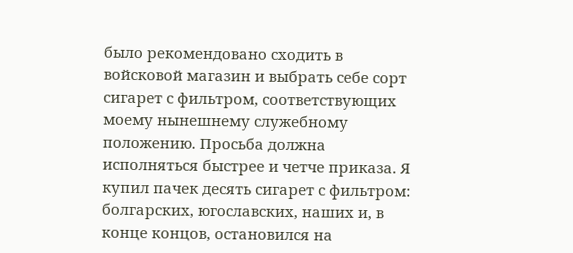было рекомендовано сходить в войсковой магазин и выбрать себе сорт сигарет с фильтром, соответствующих моему нынешнему служебному положению. Просьба должна исполняться быстрее и четче приказа. Я купил пачек десять сигарет с фильтром: болгарских, югославских, наших и, в конце концов, остановился на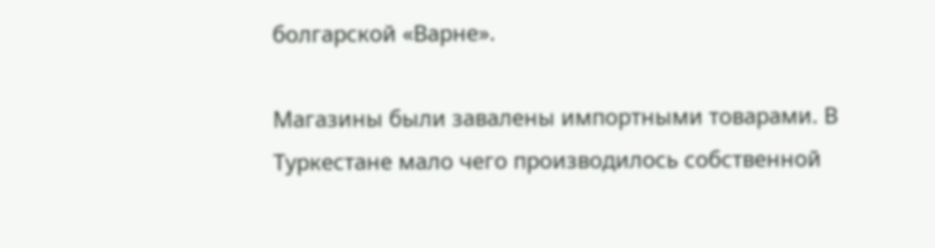болгарской «Варне».

Магазины были завалены импортными товарами. В Туркестане мало чего производилось собственной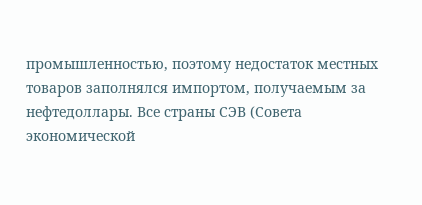промышленностью, поэтому недостаток местных товаров заполнялся импортом, получаемым за нефтедоллары. Все страны СЭВ (Совета экономической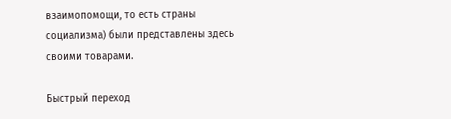взаимопомощи, то есть страны социализма) были представлены здесь своими товарами.

Быстрый переход